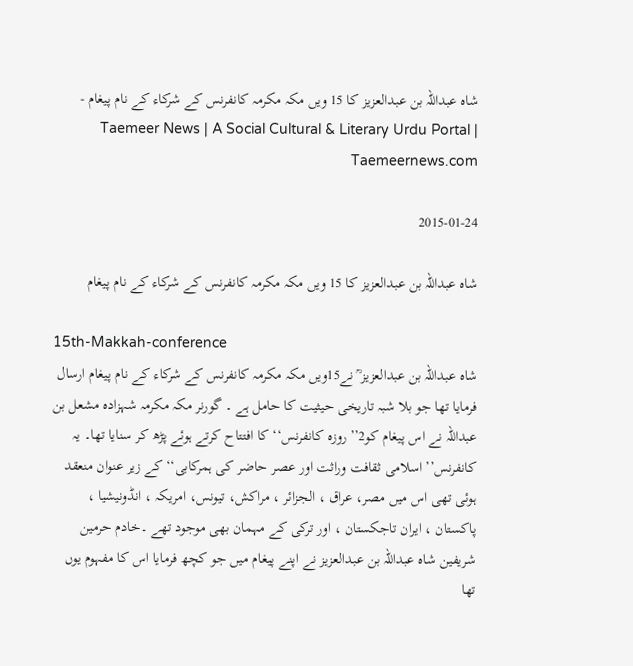شاہ عبداللہ بن عبدالعزیز کا 15 ویں مکہ مکرمہ کانفرنس کے شرکاء کے نام پیغام - Taemeer News | A Social Cultural & Literary Urdu Portal | Taemeernews.com

2015-01-24

شاہ عبداللہ بن عبدالعزیز کا 15 ویں مکہ مکرمہ کانفرنس کے شرکاء کے نام پیغام

15th-Makkah-conference
شاہ عبداللہ بن عبدالعزیز ؒ نے15ویں مکہ مکرمہ کانفرنس کے شرکاء کے نام پیغام ارسال فرمایا تھا جو بلا شبہ تاریخی حیثیت کا حامل ہے ۔ گورنر مکہ مکرمہ شہزادہ مشعل بن عبداللہ نے اس پیغام کو2’’روزہ کانفرنس‘‘ کا افتتاح کرتے ہوئے پڑھ کر سنایا تھا۔ یہ کانفرنس’’ اسلامی ثقافت وراثت اور عصر حاضر کی ہمرکابی‘‘ کے زیر عنوان منعقد ہوئی تھی اس میں مصر، عراق ، الجزائر ، مراکش، تیونس، امریکہ ، انڈونیشیا ، پاکستان ، ایران تاجکستان ، اور ترکی کے مہمان بھی موجود تھے ۔خادم حرمین شریفین شاہ عبداللہ بن عبدالعزیز نے اپنے پیغام میں جو کچھ فرمایا اس کا مفہوم یوں تھا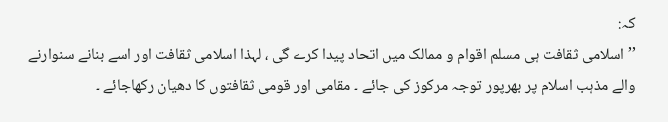کہ:
’’اسلامی ثقافت ہی مسلم اقوام و ممالک میں اتحاد پیدا کرے گی ، لہذا اسلامی ثقافت اور اسے بنانے سنوارنے والے مذہب اسلام پر بھرپور توجہ مرکوز کی جائے ۔ مقامی اور قومی ثقافتوں کا دھیان رکھاجائے ۔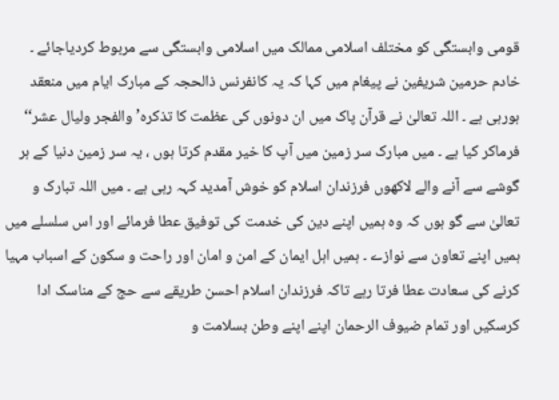قومی وابستگی کو مختلف اسلامی ممالک میں اسلامی وابستگی سے مربوط کردیاجائے ۔ خادم حرمین شریفین نے پیغام میں کہا کہ یہ کانفرنس ذالحجہ کے مبارک ایام میں منعقد ہورہی ہے ۔ اللہ تعالیٰ نے قرآن پاک میں ان دونوں کی عظمت کا تذکرہ’ والفجر ولیال عشر‘‘ فرماکر کیا ہے ۔ میں مبارک سر زمین میں آپ کا خیر مقدم کرتا ہوں ، یہ سر زمین دنیا کے ہر گوشے سے آنے والے لاکھوں فرزندان اسلام کو خوش آمدید کہہ رہی ہے ۔ میں اللہ تبارک و تعالیٰ سے گو ہوں کہ وہ ہمیں اپنے دین کی خدمت کی توفیق عطا فرمائے اور اس سلسلے میں ہمیں اپنے تعاون سے نوازے ۔ ہمیں اہل ایمان کے امن و امان اور راحت و سکون کے اسباب مہیا کرنے کی سعادت عطا فرتا رہے تاکہ فرزندان اسلام احسن طریقے سے حج کے مناسک ادا کرسکیں اور تمام ضیوف الرحمان اپنے اپنے وطن بسلامت و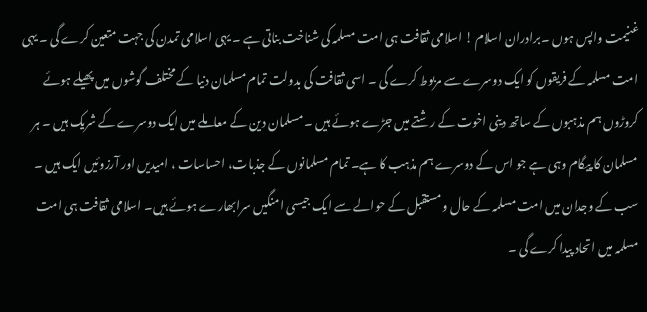غنیمت واپس ہوں ۔برادران اسلام ! اسلامی ثقافت ہی امت مسلمہ کی شناخت بناتی ہے ۔ یہی اسلامی تمدن کی جہت متعین کرے گی ۔ یہی امت مسلمہ کے فریقوں کو ایک دوسرے سے مربوط کرے گی ۔ اسی ثقافت کی بدولت تمام مسلمان دنیا کے مختلف گوشوں میں پھیلے ہوئے کروڑوں ہم مذہبوں کے ساتھ دینی اخوت کے رشتے میں جڑے ہوئے ہیں ۔ مسلمان دین کے معاملے میں ایک دوسرے کے شریک ہیں ۔ ہر مسلمان کا پیگام وہی ہے جو اس کے دوسرے ہم مذہب کا ہے۔ تمام مسلمانوں کے جذبات، احساسات ، امیدیں اور آرزوئیں ایک ہیں ۔ سب کے وجدان میں امت مسلمہ کے حال و مستقبل کے حوالے سے ایک جیسی امنگیں سرابھارے ہوئے ہیں۔ اسلامی ثقافت ہی امت مسلمہ میں اتحاد پیدا کرے گی ۔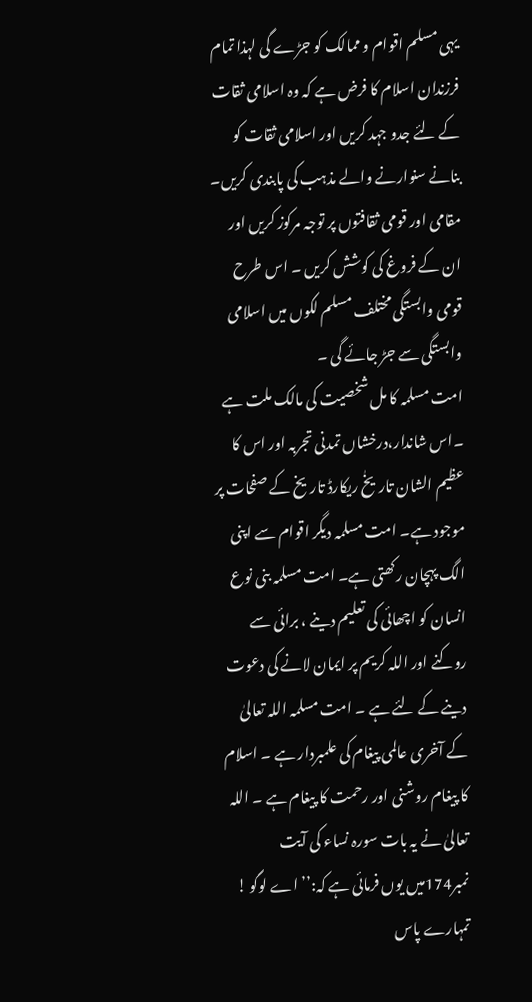یہی مسلم اقوام و ممالک کو جڑے گی لہذا تمام فرزندان اسلام کا فرض ہے کہ وہ اسلامی ثقات کے لئے جدو جہد کریں اور اسلامی ثقات کو بنانے سنوارنے والے مذہب کی پابندی کریں۔ مقامی اور قومی ثقافتوں پر توجہ مرکوز کریں اور ان کے فروغ کی کوشش کریں ۔ اس طرح قومی وابستگی مختلف مسلم لکوں میں اسلامی وابستگی سے جڑ جائے گی ۔
امت مسلمہ کا مل شخصیت کی مالک ملت ہے ۔اس شاندار،درخشاں تمدنی تجربہ اور اس کا عظیم الشان تاریخٰ ریکارڈ تاریخ کے صفحات پر موجود ہے۔ امت مسلمہ دیگر اقوام سے اپنی الگ پہچان رکھتی ہے۔ امت مسلمہ بنی نوع انسان کو اچھائی کی تعلیم دینے ، برائی سے روکنے اور اللہ کریم پر ایمان لانے کی دعوت دینے کے لئے ہے ۔ امت مسلمہ اللہ تعالیٰ کے آخری عالمی پیغام کی علمبردار ہے ۔ اسلام کا پیغام روشنی اور رحمت کا پیغام ہے ۔ اللہ تعالیٰ نے یہ بات سورہ نساء کی آیت نمبر174میں یوں فرمائی ہے کہ:’’اے لوگو ! تمہارے پاس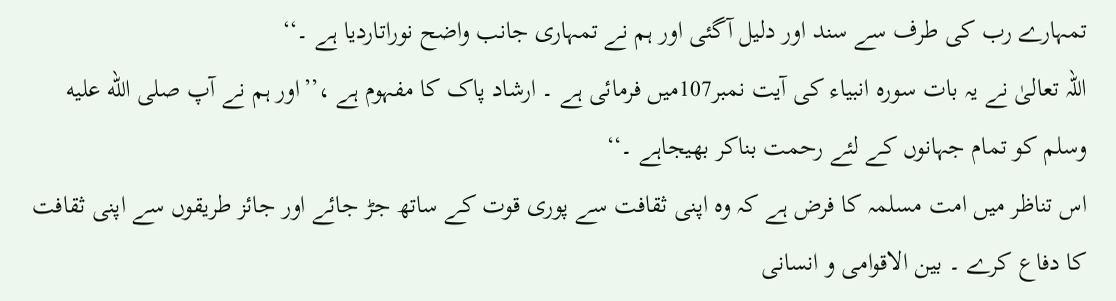تمہارے رب کی طرف سے سند اور دلیل آگئی اور ہم نے تمہاری جانب واضح نوراتاردیا ہے ۔‘‘
اللہ تعالیٰ نے یہ بات سورہ انبیاء کی آیت نمبر107میں فرمائی ہے ۔ ارشاد پاک کا مفہوم ہے ،’’اور ہم نے آپ صلى الله عليه وسلم کو تمام جہانوں کے لئے رحمت بناکر بھیجاہے ۔‘‘
اس تناظر میں امت مسلمہ کا فرض ہے کہ وہ اپنی ثقافت سے پوری قوت کے ساتھ جڑ جائے اور جائز طریقوں سے اپنی ثقافت کا دفاع کرے ۔ بین الاقوامی و انسانی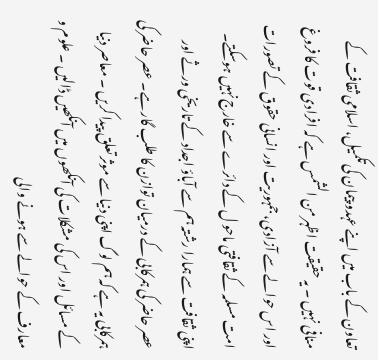تعاون کے باب میں اپنے عہدو پیمان کی تکمیل، اسلامی ثقافت کے منافی نہیں ۔ یہ حقیقت اظہر من الشمس ہے کہ افرادی قوت کا فروغ اور اس حوالے سے آزادی، جمہوریت اور انسانی حقوق کے تصورات امت مسلمہ کے ثقافتی ماحو ل کے دائرے سے خارج نہیں ہوسکتے۔ اپنی ثقافت سے ہمارا رشتہ ہم سے آباؤ اجداد کے تاریخی ورثے اور عصر حاضر کی ہمرکابی کے درمیان توازن کا طلب گار ہے۔ عصر حاضر کی ہمرکابی یہ ہے کہ ہم لوگ اپنی دنیا سے موثر تعلق پیدا کریں ۔ معاصر دنیا کے مسائل اور اس کی مشکلات کی آنکھوں میں آنکھیں ڈالیں ۔ علوم و معارف کے حوالے سے ہونے والی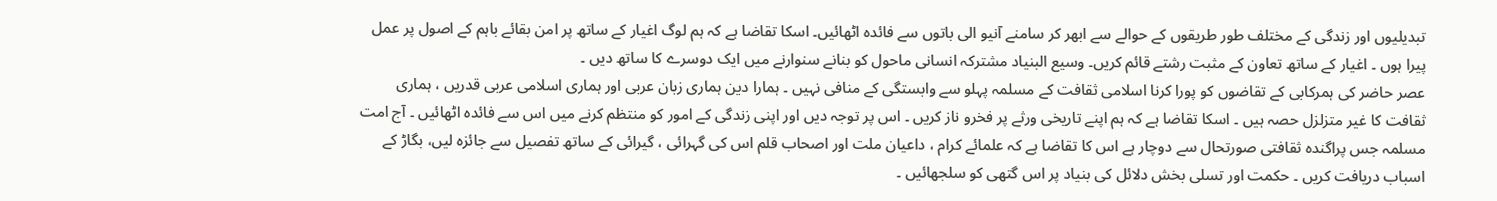تبدیلیوں اور زندگی کے مختلف طور طریقوں کے حوالے سے ابھر کر سامنے آنیو الی باتوں سے فائدہ اٹھائیں۔ اسکا تقاضا ہے کہ ہم لوگ اغیار کے ساتھ پر امن بقائے باہم کے اصول پر عمل پیرا ہوں ۔ اغیار کے ساتھ تعاون کے مثبت رشتے قائم کریں۔ وسیع البنیاد مشترکہ انسانی ماحول کو بنانے سنوارنے میں ایک دوسرے کا ساتھ دیں ۔
عصر حاضر کی ہمرکابی کے تقاضوں کو پورا کرنا اسلامی ثقافت کے مسلمہ پہلو سے وابستگی کے منافی نہیں ۔ ہمارا دین ہماری زبان عربی اور ہماری اسلامی عربی قدریں ، ہماری ثقافت کا غیر متزلزل حصہ ہیں ۔ اسکا تقاضا ہے کہ ہم اپنے تاریخی ورثے پر فخرو ناز کریں ۔ اس پر توجہ دیں اور اپنی زندگی کے امور کو منتظم کرنے میں اس سے فائدہ اٹھائیں ۔ آج امت مسلمہ جس پراگندہ ثقافتی صورتحال سے دوچار ہے اس کا تقاضا ہے کہ علمائے کرام ، داعیان ملت اور اصحاب قلم اس کی گہرائی ، گیرائی کے ساتھ تفصیل سے جائزہ لیں، بگاڑ کے اسباب دریافت کریں ۔ حکمت اور تسلی بخش دلائل کی بنیاد پر اس گتھی کو سلجھائیں ۔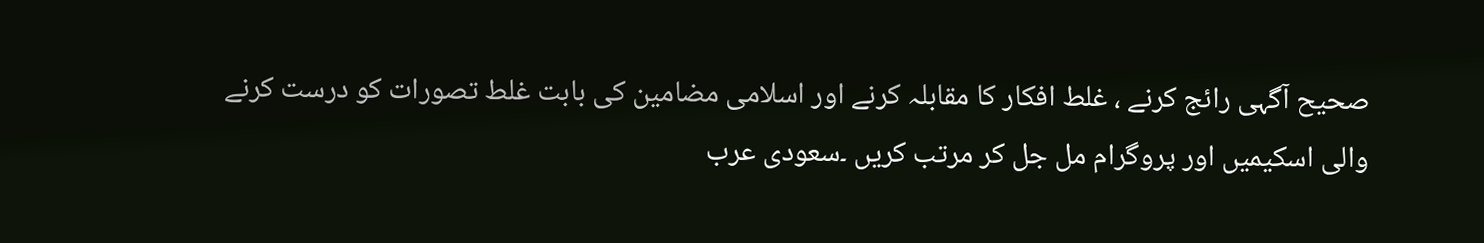صحیح آگہی رائج کرنے ، غلط افکار کا مقابلہ کرنے اور اسلامی مضامین کی بابت غلط تصورات کو درست کرنے والی اسکیمیں اور پروگرام مل جل کر مرتب کریں ۔سعودی عرب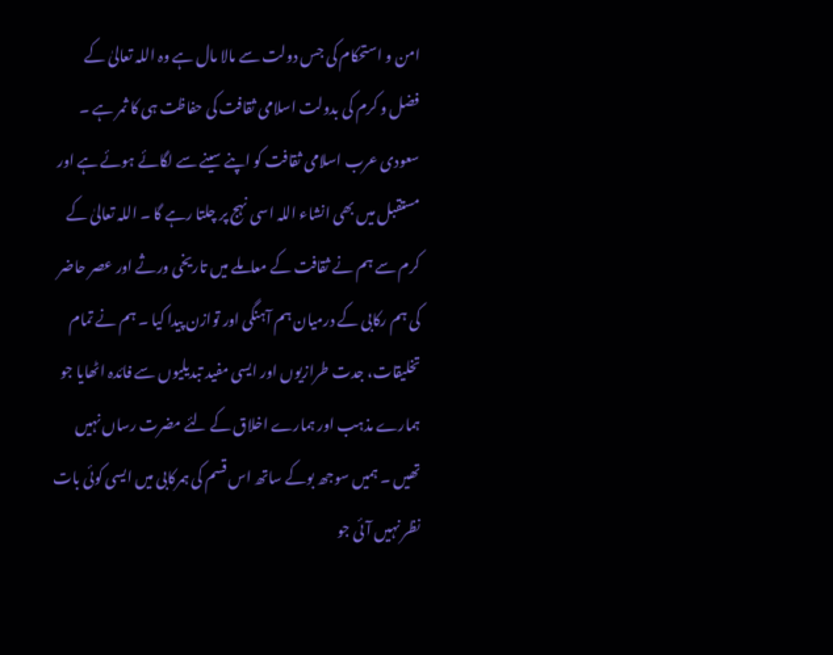امن و استحکام کی جس دولت سے مالا مال ہے وہ اللہ تعالیٰ کے فضل و کرم کی بدولت اسلامی ثقافت کی حفاظت ہی کا ثمر ہے ۔ سعودی عرب اسلامی ثقافت کو اپنے سینے سے لگائے ہوئے ہے اور مستقبل میں بھی انشاء اللہ اسی نہج پر چلتا رہے گا ۔ اللہ تعالیٰ کے کرم سے ہم نے ثقافت کے معاملے میں تاریخی ورثے اور عصر حاضر کی ہم رکابی کے درمیان ہم آہنگی اور توازن پیدا کیا ۔ ہم نے تمام تخلیقات، جدت طرازیوں اور ایسی مفید تبدیلیوں سے فائدہ اٹھایا جو ہمارے مذہب اور ہمارے اخلاق کے لئے مضرت رساں نہیں تھیں ۔ ہمیں سوجھ بوکے ساتھ اس قسم کی ہمرکابی میں ایسی کوئی بات نظر نہیں آئی جو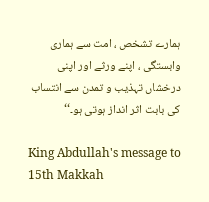ہمارے تشخص ، امت سے ہماری وابستگی ، اپنے ورثے اور اپنی درخشاں تہذیب و تمدن سے انتساب کی بابت اثر انداز ہوتی ہو۔‘‘

King Abdullah's message to 15th Makkah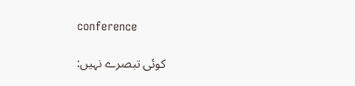conference

کوئی تبصرے نہیں: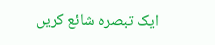ایک تبصرہ شائع کریں